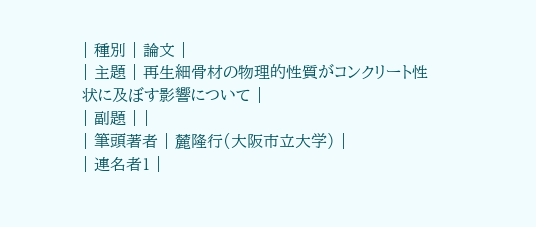| 種別 | 論文 |
| 主題 | 再生細骨材の物理的性質がコンクリート性状に及ぼす影響について |
| 副題 | |
| 筆頭著者 | 麓隆行(大阪市立大学) |
| 連名者1 |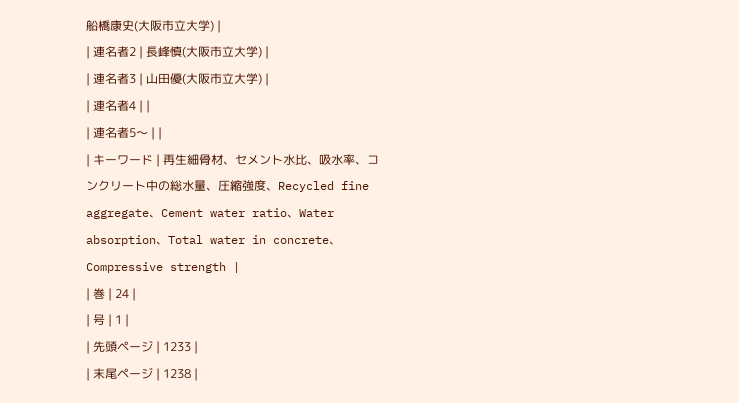船橋康史(大阪市立大学) |
| 連名者2 | 長峰慎(大阪市立大学) |
| 連名者3 | 山田優(大阪市立大学) |
| 連名者4 | |
| 連名者5〜 | |
| キーワード | 再生細骨材、セメント水比、吸水率、コンクリート中の総水量、圧縮強度、Recycled fine aggregate、Cement water ratio、Water absorption、Total water in concrete、Compressive strength |
| 巻 | 24 |
| 号 | 1 |
| 先頭ページ | 1233 |
| 末尾ページ | 1238 |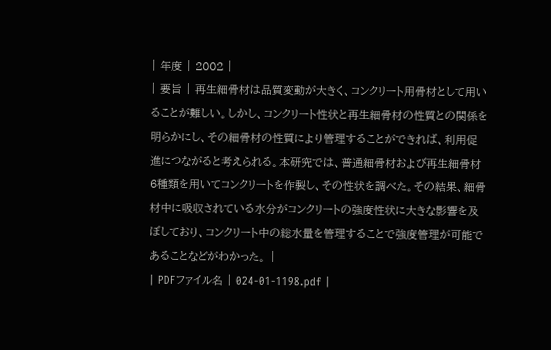| 年度 | 2002 |
| 要旨 | 再生細骨材は品質変動が大きく、コンクリート用骨材として用いることが難しい。しかし、コンクリート性状と再生細骨材の性質との関係を明らかにし、その細骨材の性質により管理することができれば、利用促進につながると考えられる。本研究では、普通細骨材および再生細骨材6種類を用いてコンクリートを作製し、その性状を調べた。その結果、細骨材中に吸収されている水分がコンクリートの強度性状に大きな影響を及ぼしており、コンクリート中の総水量を管理することで強度管理が可能であることなどがわかった。 |
| PDFファイル名 | 024-01-1198.pdf |